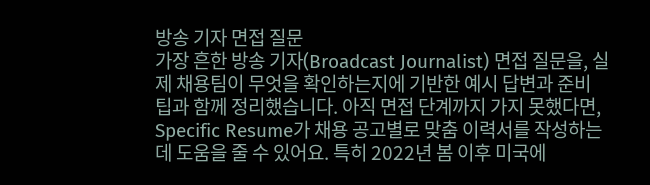방송 기자 면접 질문
가장 흔한 방송 기자(Broadcast Journalist) 면접 질문을, 실제 채용팀이 무엇을 확인하는지에 기반한 예시 답변과 준비 팁과 함께 정리했습니다. 아직 면접 단계까지 가지 못했다면, Specific Resume가 채용 공고별로 맞춤 이력서를 작성하는 데 도움을 줄 수 있어요. 특히 2022년 봄 이후 미국에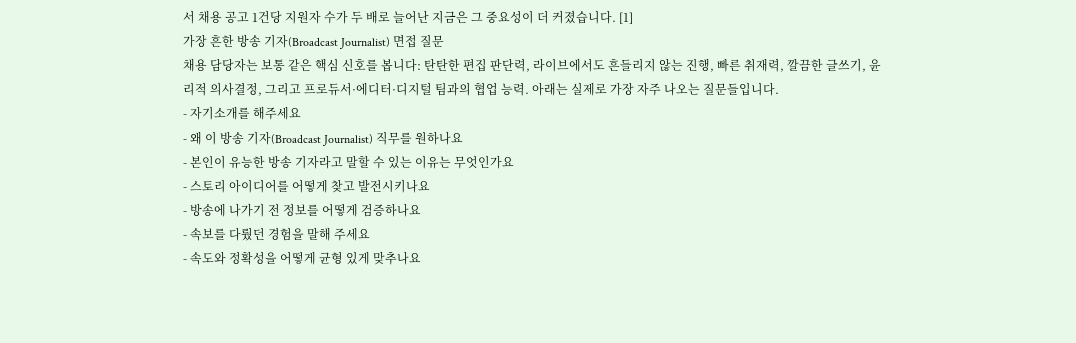서 채용 공고 1건당 지원자 수가 두 배로 늘어난 지금은 그 중요성이 더 커졌습니다. [1]
가장 흔한 방송 기자(Broadcast Journalist) 면접 질문
채용 담당자는 보통 같은 핵심 신호를 봅니다: 탄탄한 편집 판단력, 라이브에서도 흔들리지 않는 진행, 빠른 취재력, 깔끔한 글쓰기, 윤리적 의사결정, 그리고 프로듀서·에디터·디지털 팀과의 협업 능력. 아래는 실제로 가장 자주 나오는 질문들입니다.
- 자기소개를 해주세요
- 왜 이 방송 기자(Broadcast Journalist) 직무를 원하나요
- 본인이 유능한 방송 기자라고 말할 수 있는 이유는 무엇인가요
- 스토리 아이디어를 어떻게 찾고 발전시키나요
- 방송에 나가기 전 정보를 어떻게 검증하나요
- 속보를 다뤘던 경험을 말해 주세요
- 속도와 정확성을 어떻게 균형 있게 맞추나요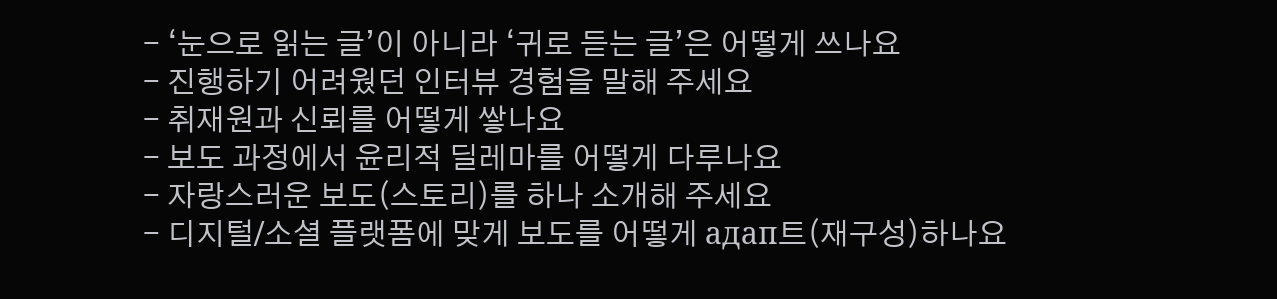- ‘눈으로 읽는 글’이 아니라 ‘귀로 듣는 글’은 어떻게 쓰나요
- 진행하기 어려웠던 인터뷰 경험을 말해 주세요
- 취재원과 신뢰를 어떻게 쌓나요
- 보도 과정에서 윤리적 딜레마를 어떻게 다루나요
- 자랑스러운 보도(스토리)를 하나 소개해 주세요
- 디지털/소셜 플랫폼에 맞게 보도를 어떻게 адап트(재구성)하나요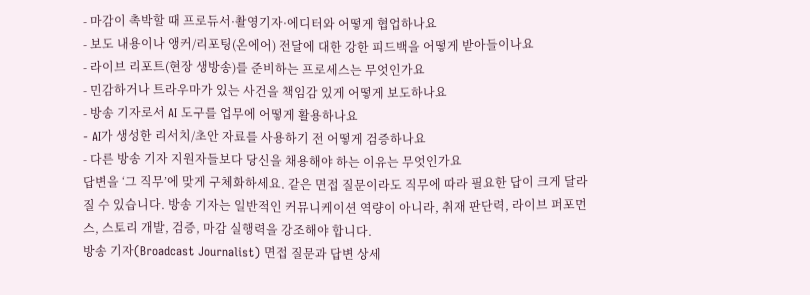- 마감이 촉박할 때 프로듀서·촬영기자·에디터와 어떻게 협업하나요
- 보도 내용이나 앵커/리포팅(온에어) 전달에 대한 강한 피드백을 어떻게 받아들이나요
- 라이브 리포트(현장 생방송)를 준비하는 프로세스는 무엇인가요
- 민감하거나 트라우마가 있는 사건을 책임감 있게 어떻게 보도하나요
- 방송 기자로서 AI 도구를 업무에 어떻게 활용하나요
- AI가 생성한 리서치/초안 자료를 사용하기 전 어떻게 검증하나요
- 다른 방송 기자 지원자들보다 당신을 채용해야 하는 이유는 무엇인가요
답변을 ‘그 직무’에 맞게 구체화하세요. 같은 면접 질문이라도 직무에 따라 필요한 답이 크게 달라질 수 있습니다. 방송 기자는 일반적인 커뮤니케이션 역량이 아니라, 취재 판단력, 라이브 퍼포먼스, 스토리 개발, 검증, 마감 실행력을 강조해야 합니다.
방송 기자(Broadcast Journalist) 면접 질문과 답변 상세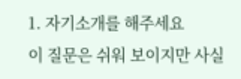1. 자기소개를 해주세요
이 질문은 쉬워 보이지만 사실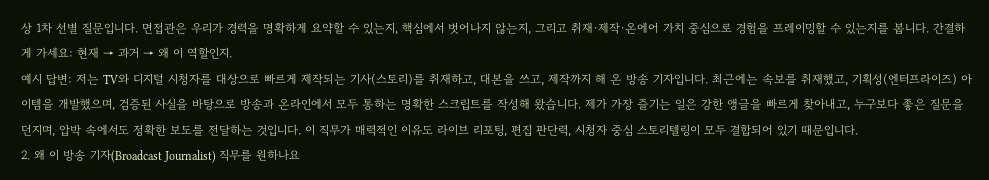상 1차 선별 질문입니다. 면접관은 우리가 경력을 명확하게 요약할 수 있는지, 핵심에서 벗어나지 않는지, 그리고 취재·제작·온에어 가치 중심으로 경험을 프레이밍할 수 있는지를 봅니다. 간결하게 가세요: 현재 → 과거 → 왜 이 역할인지.
예시 답변: 저는 TV와 디지털 시청자를 대상으로 빠르게 제작되는 기사(스토리)를 취재하고, 대본을 쓰고, 제작까지 해 온 방송 기자입니다. 최근에는 속보를 취재했고, 기획성(엔터프라이즈) 아이템을 개발했으며, 검증된 사실을 바탕으로 방송과 온라인에서 모두 통하는 명확한 스크립트를 작성해 왔습니다. 제가 가장 즐기는 일은 강한 앵글을 빠르게 찾아내고, 누구보다 좋은 질문을 던지며, 압박 속에서도 정확한 보도를 전달하는 것입니다. 이 직무가 매력적인 이유도 라이브 리포팅, 편집 판단력, 시청자 중심 스토리텔링이 모두 결합되어 있기 때문입니다.
2. 왜 이 방송 기자(Broadcast Journalist) 직무를 원하나요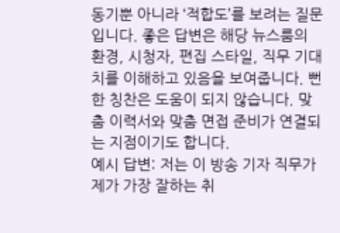동기뿐 아니라 ‘적합도’를 보려는 질문입니다. 좋은 답변은 해당 뉴스룸의 환경, 시청자, 편집 스타일, 직무 기대치를 이해하고 있음을 보여줍니다. 뻔한 칭찬은 도움이 되지 않습니다. 맞춤 이력서와 맞춤 면접 준비가 연결되는 지점이기도 합니다.
예시 답변: 저는 이 방송 기자 직무가 제가 가장 잘하는 취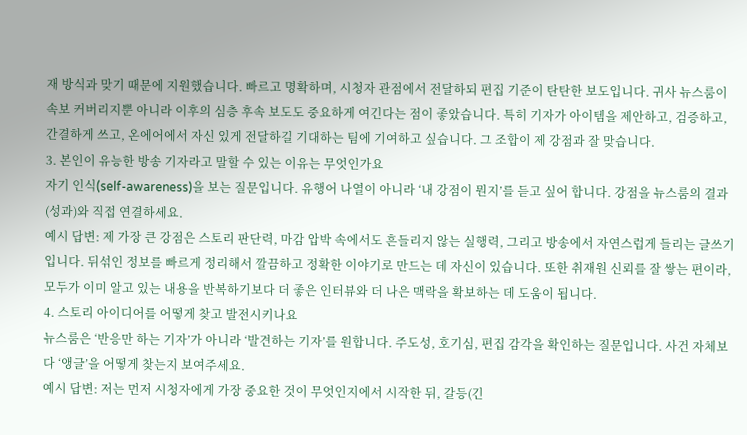재 방식과 맞기 때문에 지원했습니다. 빠르고 명확하며, 시청자 관점에서 전달하되 편집 기준이 탄탄한 보도입니다. 귀사 뉴스룸이 속보 커버리지뿐 아니라 이후의 심층 후속 보도도 중요하게 여긴다는 점이 좋았습니다. 특히 기자가 아이템을 제안하고, 검증하고, 간결하게 쓰고, 온에어에서 자신 있게 전달하길 기대하는 팀에 기여하고 싶습니다. 그 조합이 제 강점과 잘 맞습니다.
3. 본인이 유능한 방송 기자라고 말할 수 있는 이유는 무엇인가요
자기 인식(self-awareness)을 보는 질문입니다. 유행어 나열이 아니라 ‘내 강점이 뭔지’를 듣고 싶어 합니다. 강점을 뉴스룸의 결과(성과)와 직접 연결하세요.
예시 답변: 제 가장 큰 강점은 스토리 판단력, 마감 압박 속에서도 흔들리지 않는 실행력, 그리고 방송에서 자연스럽게 들리는 글쓰기입니다. 뒤섞인 정보를 빠르게 정리해서 깔끔하고 정확한 이야기로 만드는 데 자신이 있습니다. 또한 취재원 신뢰를 잘 쌓는 편이라, 모두가 이미 알고 있는 내용을 반복하기보다 더 좋은 인터뷰와 더 나은 맥락을 확보하는 데 도움이 됩니다.
4. 스토리 아이디어를 어떻게 찾고 발전시키나요
뉴스룸은 ‘반응만 하는 기자’가 아니라 ‘발견하는 기자’를 원합니다. 주도성, 호기심, 편집 감각을 확인하는 질문입니다. 사건 자체보다 ‘앵글’을 어떻게 찾는지 보여주세요.
예시 답변: 저는 먼저 시청자에게 가장 중요한 것이 무엇인지에서 시작한 뒤, 갈등(긴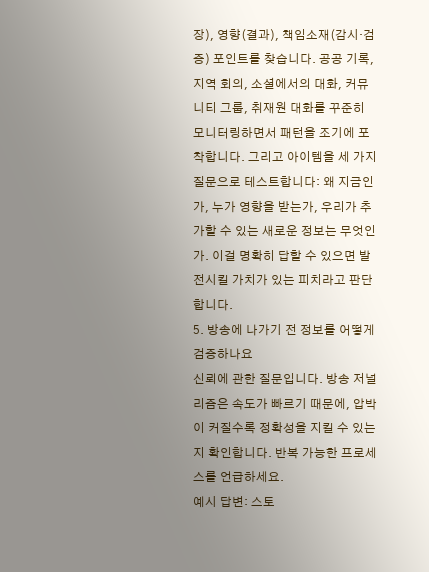장), 영향(결과), 책임소재(감시·검증) 포인트를 찾습니다. 공공 기록, 지역 회의, 소셜에서의 대화, 커뮤니티 그룹, 취재원 대화를 꾸준히 모니터링하면서 패턴을 조기에 포착합니다. 그리고 아이템을 세 가지 질문으로 테스트합니다: 왜 지금인가, 누가 영향을 받는가, 우리가 추가할 수 있는 새로운 정보는 무엇인가. 이걸 명확히 답할 수 있으면 발전시킬 가치가 있는 피치라고 판단합니다.
5. 방송에 나가기 전 정보를 어떻게 검증하나요
신뢰에 관한 질문입니다. 방송 저널리즘은 속도가 빠르기 때문에, 압박이 커질수록 정확성을 지킬 수 있는지 확인합니다. 반복 가능한 프로세스를 언급하세요.
예시 답변: 스토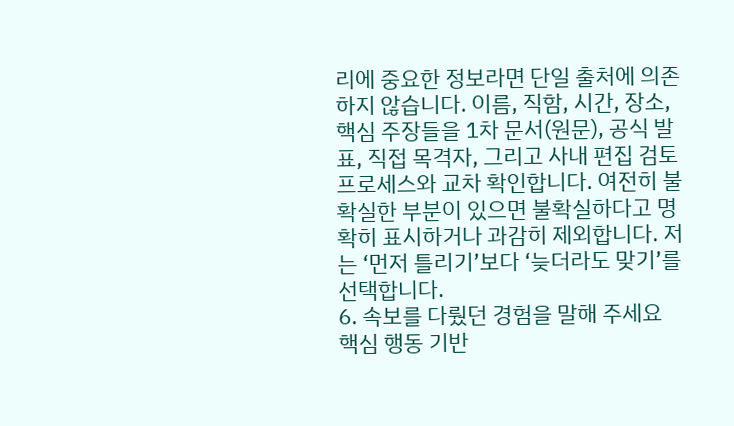리에 중요한 정보라면 단일 출처에 의존하지 않습니다. 이름, 직함, 시간, 장소, 핵심 주장들을 1차 문서(원문), 공식 발표, 직접 목격자, 그리고 사내 편집 검토 프로세스와 교차 확인합니다. 여전히 불확실한 부분이 있으면 불확실하다고 명확히 표시하거나 과감히 제외합니다. 저는 ‘먼저 틀리기’보다 ‘늦더라도 맞기’를 선택합니다.
6. 속보를 다뤘던 경험을 말해 주세요
핵심 행동 기반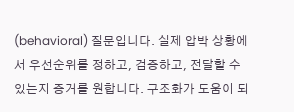(behavioral) 질문입니다. 실제 압박 상황에서 우선순위를 정하고, 검증하고, 전달할 수 있는지 증거를 원합니다. 구조화가 도움이 되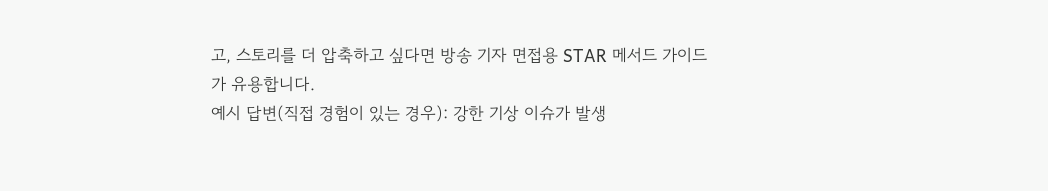고, 스토리를 더 압축하고 싶다면 방송 기자 면접용 STAR 메서드 가이드가 유용합니다.
예시 답변(직접 경험이 있는 경우): 강한 기상 이슈가 발생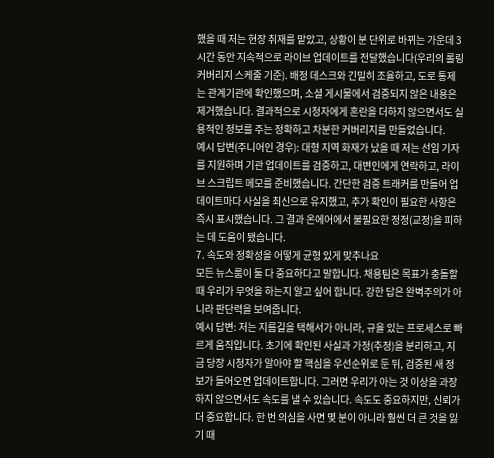했을 때 저는 현장 취재를 맡았고, 상황이 분 단위로 바뀌는 가운데 3시간 동안 지속적으로 라이브 업데이트를 전달했습니다(우리의 롤링 커버리지 스케줄 기준). 배정 데스크와 긴밀히 조율하고, 도로 통제는 관계기관에 확인했으며, 소셜 게시물에서 검증되지 않은 내용은 제거했습니다. 결과적으로 시청자에게 혼란을 더하지 않으면서도 실용적인 정보를 주는 정확하고 차분한 커버리지를 만들었습니다.
예시 답변(주니어인 경우): 대형 지역 화재가 났을 때 저는 선임 기자를 지원하며 기관 업데이트를 검증하고, 대변인에게 연락하고, 라이브 스크립트 메모를 준비했습니다. 간단한 검증 트래커를 만들어 업데이트마다 사실을 최신으로 유지했고, 추가 확인이 필요한 사항은 즉시 표시했습니다. 그 결과 온에어에서 불필요한 정정(교정)을 피하는 데 도움이 됐습니다.
7. 속도와 정확성을 어떻게 균형 있게 맞추나요
모든 뉴스룸이 둘 다 중요하다고 말합니다. 채용팀은 목표가 충돌할 때 우리가 무엇을 하는지 알고 싶어 합니다. 강한 답은 완벽주의가 아니라 판단력을 보여줍니다.
예시 답변: 저는 지름길을 택해서가 아니라, 규율 있는 프로세스로 빠르게 움직입니다. 초기에 확인된 사실과 가정(추정)을 분리하고, 지금 당장 시청자가 알아야 할 핵심을 우선순위로 둔 뒤, 검증된 새 정보가 들어오면 업데이트합니다. 그러면 우리가 아는 것 이상을 과장하지 않으면서도 속도를 낼 수 있습니다. 속도도 중요하지만, 신뢰가 더 중요합니다. 한 번 의심을 사면 몇 분이 아니라 훨씬 더 큰 것을 잃기 때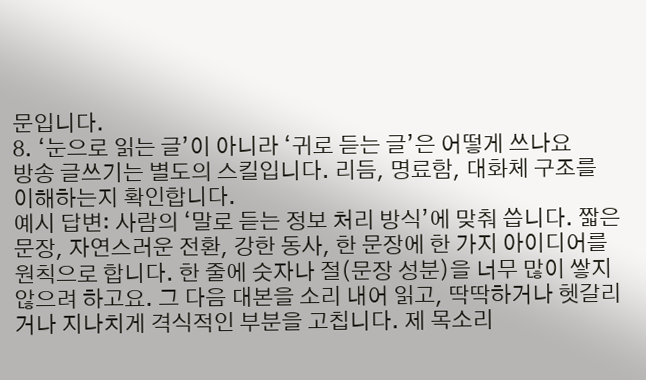문입니다.
8. ‘눈으로 읽는 글’이 아니라 ‘귀로 듣는 글’은 어떻게 쓰나요
방송 글쓰기는 별도의 스킬입니다. 리듬, 명료함, 대화체 구조를 이해하는지 확인합니다.
예시 답변: 사람의 ‘말로 듣는 정보 처리 방식’에 맞춰 씁니다. 짧은 문장, 자연스러운 전환, 강한 동사, 한 문장에 한 가지 아이디어를 원칙으로 합니다. 한 줄에 숫자나 절(문장 성분)을 너무 많이 쌓지 않으려 하고요. 그 다음 대본을 소리 내어 읽고, 딱딱하거나 헷갈리거나 지나치게 격식적인 부분을 고칩니다. 제 목소리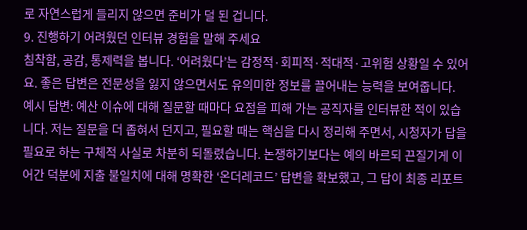로 자연스럽게 들리지 않으면 준비가 덜 된 겁니다.
9. 진행하기 어려웠던 인터뷰 경험을 말해 주세요
침착함, 공감, 통제력을 봅니다. ‘어려웠다’는 감정적·회피적·적대적·고위험 상황일 수 있어요. 좋은 답변은 전문성을 잃지 않으면서도 유의미한 정보를 끌어내는 능력을 보여줍니다.
예시 답변: 예산 이슈에 대해 질문할 때마다 요점을 피해 가는 공직자를 인터뷰한 적이 있습니다. 저는 질문을 더 좁혀서 던지고, 필요할 때는 핵심을 다시 정리해 주면서, 시청자가 답을 필요로 하는 구체적 사실로 차분히 되돌렸습니다. 논쟁하기보다는 예의 바르되 끈질기게 이어간 덕분에 지출 불일치에 대해 명확한 ‘온더레코드’ 답변을 확보했고, 그 답이 최종 리포트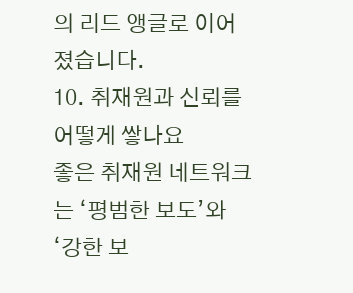의 리드 앵글로 이어졌습니다.
10. 취재원과 신뢰를 어떻게 쌓나요
좋은 취재원 네트워크는 ‘평범한 보도’와 ‘강한 보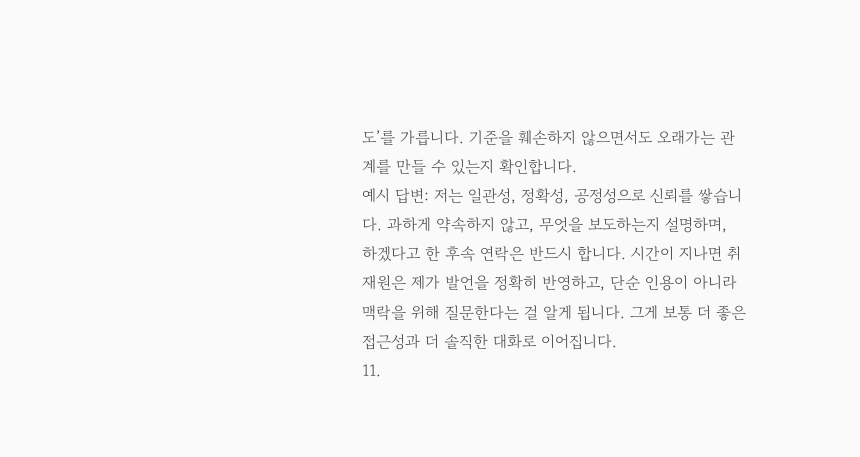도’를 가릅니다. 기준을 훼손하지 않으면서도 오래가는 관계를 만들 수 있는지 확인합니다.
예시 답변: 저는 일관성, 정확성, 공정성으로 신뢰를 쌓습니다. 과하게 약속하지 않고, 무엇을 보도하는지 설명하며, 하겠다고 한 후속 연락은 반드시 합니다. 시간이 지나면 취재원은 제가 발언을 정확히 반영하고, 단순 인용이 아니라 맥락을 위해 질문한다는 걸 알게 됩니다. 그게 보통 더 좋은 접근성과 더 솔직한 대화로 이어집니다.
11.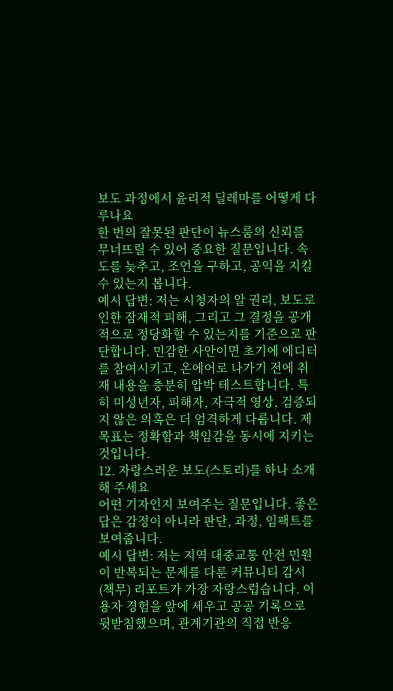보도 과정에서 윤리적 딜레마를 어떻게 다루나요
한 번의 잘못된 판단이 뉴스룸의 신뢰를 무너뜨릴 수 있어 중요한 질문입니다. 속도를 늦추고, 조언을 구하고, 공익을 지킬 수 있는지 봅니다.
예시 답변: 저는 시청자의 알 권리, 보도로 인한 잠재적 피해, 그리고 그 결정을 공개적으로 정당화할 수 있는지를 기준으로 판단합니다. 민감한 사안이면 초기에 에디터를 참여시키고, 온에어로 나가기 전에 취재 내용을 충분히 압박 테스트합니다. 특히 미성년자, 피해자, 자극적 영상, 검증되지 않은 의혹은 더 엄격하게 다룹니다. 제 목표는 정확함과 책임감을 동시에 지키는 것입니다.
12. 자랑스러운 보도(스토리)를 하나 소개해 주세요
어떤 기자인지 보여주는 질문입니다. 좋은 답은 감정이 아니라 판단, 과정, 임팩트를 보여줍니다.
예시 답변: 저는 지역 대중교통 안전 민원이 반복되는 문제를 다룬 커뮤니티 감시(책무) 리포트가 가장 자랑스럽습니다. 이용자 경험을 앞에 세우고 공공 기록으로 뒷받침했으며, 관계기관의 직접 반응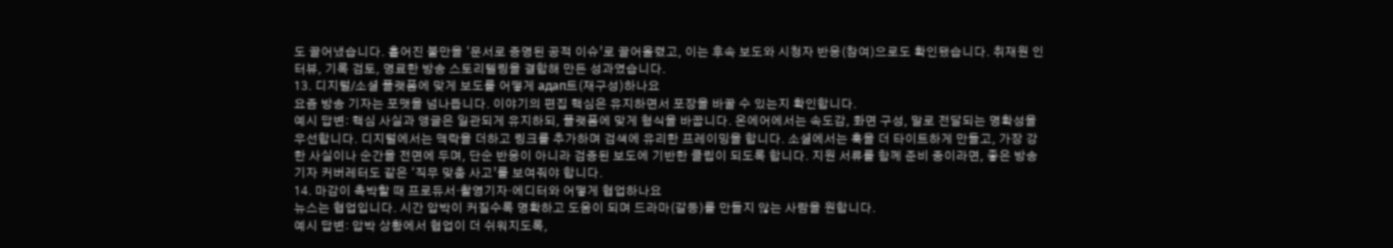도 끌어냈습니다. 흩어진 불만을 ‘문서로 증명된 공적 이슈’로 끌어올렸고, 이는 후속 보도와 시청자 반응(참여)으로도 확인됐습니다. 취재원 인터뷰, 기록 검토, 명료한 방송 스토리텔링을 결합해 만든 성과였습니다.
13. 디지털/소셜 플랫폼에 맞게 보도를 어떻게 адап트(재구성)하나요
요즘 방송 기자는 포맷을 넘나듭니다. 이야기의 편집 핵심은 유지하면서 포장을 바꿀 수 있는지 확인합니다.
예시 답변: 핵심 사실과 앵글은 일관되게 유지하되, 플랫폼에 맞게 형식을 바꿉니다. 온에어에서는 속도감, 화면 구성, 말로 전달되는 명확성을 우선합니다. 디지털에서는 맥락을 더하고 링크를 추가하며 검색에 유리한 프레이밍을 합니다. 소셜에서는 훅을 더 타이트하게 만들고, 가장 강한 사실이나 순간을 전면에 두며, 단순 반응이 아니라 검증된 보도에 기반한 클립이 되도록 합니다. 지원 서류를 함께 준비 중이라면, 좋은 방송 기자 커버레터도 같은 ‘직무 맞춤 사고’를 보여줘야 합니다.
14. 마감이 촉박할 때 프로듀서·촬영기자·에디터와 어떻게 협업하나요
뉴스는 협업입니다. 시간 압박이 커질수록 명확하고 도움이 되며 드라마(갈등)를 만들지 않는 사람을 원합니다.
예시 답변: 압박 상황에서 협업이 더 쉬워지도록,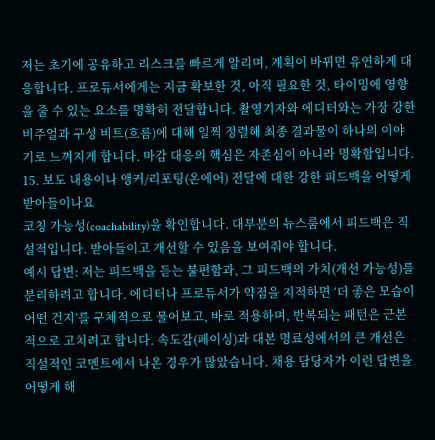저는 초기에 공유하고 리스크를 빠르게 알리며, 계획이 바뀌면 유연하게 대응합니다. 프로듀서에게는 지금 확보한 것, 아직 필요한 것, 타이밍에 영향을 줄 수 있는 요소를 명확히 전달합니다. 촬영기자와 에디터와는 가장 강한 비주얼과 구성 비트(흐름)에 대해 일찍 정렬해 최종 결과물이 하나의 이야기로 느껴지게 합니다. 마감 대응의 핵심은 자존심이 아니라 명확함입니다.
15. 보도 내용이나 앵커/리포팅(온에어) 전달에 대한 강한 피드백을 어떻게 받아들이나요
코칭 가능성(coachability)을 확인합니다. 대부분의 뉴스룸에서 피드백은 직설적입니다. 받아들이고 개선할 수 있음을 보여줘야 합니다.
예시 답변: 저는 피드백을 듣는 불편함과, 그 피드백의 가치(개선 가능성)를 분리하려고 합니다. 에디터나 프로듀서가 약점을 지적하면 ‘더 좋은 모습이 어떤 건지’를 구체적으로 물어보고, 바로 적용하며, 반복되는 패턴은 근본적으로 고치려고 합니다. 속도감(페이싱)과 대본 명료성에서의 큰 개선은 직설적인 코멘트에서 나온 경우가 많았습니다. 채용 담당자가 이런 답변을 어떻게 해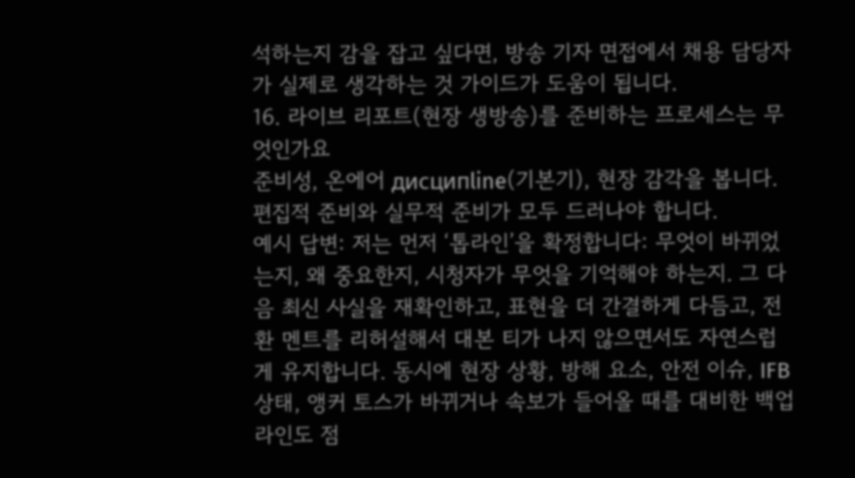석하는지 감을 잡고 싶다면, 방송 기자 면접에서 채용 담당자가 실제로 생각하는 것 가이드가 도움이 됩니다.
16. 라이브 리포트(현장 생방송)를 준비하는 프로세스는 무엇인가요
준비성, 온에어 дисципline(기본기), 현장 감각을 봅니다. 편집적 준비와 실무적 준비가 모두 드러나야 합니다.
예시 답변: 저는 먼저 ‘톱라인’을 확정합니다: 무엇이 바뀌었는지, 왜 중요한지, 시청자가 무엇을 기억해야 하는지. 그 다음 최신 사실을 재확인하고, 표현을 더 간결하게 다듬고, 전환 멘트를 리허설해서 대본 티가 나지 않으면서도 자연스럽게 유지합니다. 동시에 현장 상황, 방해 요소, 안전 이슈, IFB 상태, 앵커 토스가 바뀌거나 속보가 들어올 때를 대비한 백업 라인도 점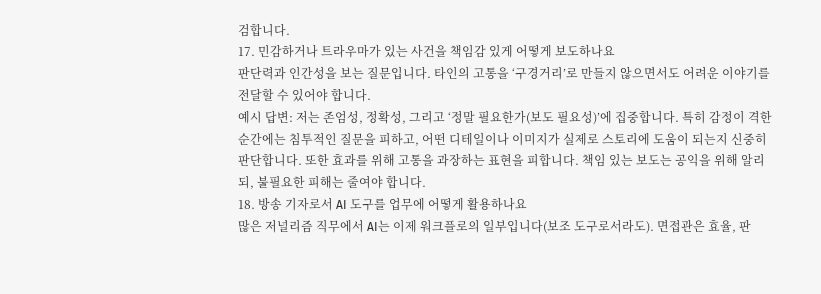검합니다.
17. 민감하거나 트라우마가 있는 사건을 책임감 있게 어떻게 보도하나요
판단력과 인간성을 보는 질문입니다. 타인의 고통을 ‘구경거리’로 만들지 않으면서도 어려운 이야기를 전달할 수 있어야 합니다.
예시 답변: 저는 존엄성, 정확성, 그리고 ‘정말 필요한가(보도 필요성)’에 집중합니다. 특히 감정이 격한 순간에는 침투적인 질문을 피하고, 어떤 디테일이나 이미지가 실제로 스토리에 도움이 되는지 신중히 판단합니다. 또한 효과를 위해 고통을 과장하는 표현을 피합니다. 책임 있는 보도는 공익을 위해 알리되, 불필요한 피해는 줄여야 합니다.
18. 방송 기자로서 AI 도구를 업무에 어떻게 활용하나요
많은 저널리즘 직무에서 AI는 이제 워크플로의 일부입니다(보조 도구로서라도). 면접관은 효율, 판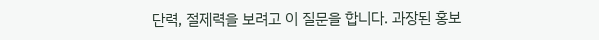단력, 절제력을 보려고 이 질문을 합니다. 과장된 홍보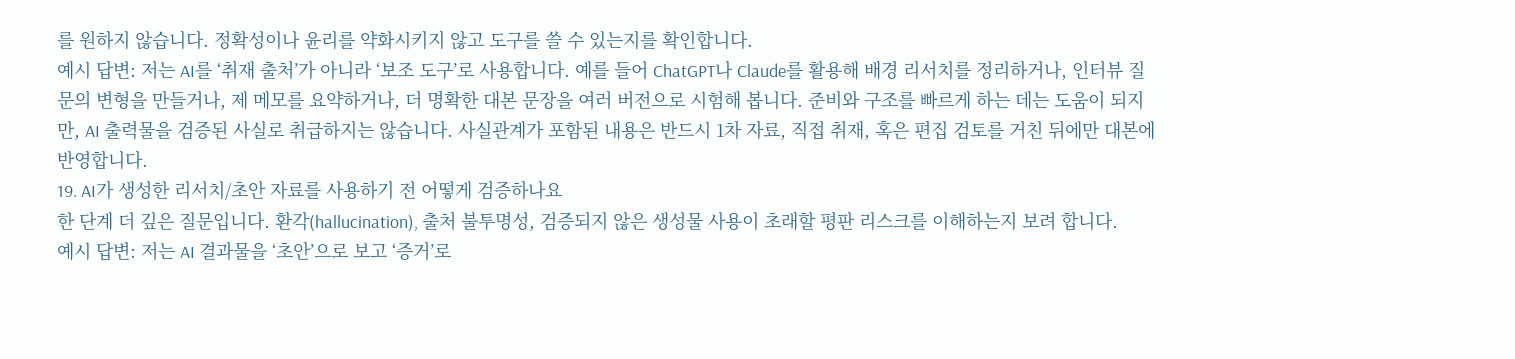를 원하지 않습니다. 정확성이나 윤리를 약화시키지 않고 도구를 쓸 수 있는지를 확인합니다.
예시 답변: 저는 AI를 ‘취재 출처’가 아니라 ‘보조 도구’로 사용합니다. 예를 들어 ChatGPT나 Claude를 활용해 배경 리서치를 정리하거나, 인터뷰 질문의 변형을 만들거나, 제 메모를 요약하거나, 더 명확한 대본 문장을 여러 버전으로 시험해 봅니다. 준비와 구조를 빠르게 하는 데는 도움이 되지만, AI 출력물을 검증된 사실로 취급하지는 않습니다. 사실관계가 포함된 내용은 반드시 1차 자료, 직접 취재, 혹은 편집 검토를 거친 뒤에만 대본에 반영합니다.
19. AI가 생성한 리서치/초안 자료를 사용하기 전 어떻게 검증하나요
한 단계 더 깊은 질문입니다. 환각(hallucination), 출처 불투명성, 검증되지 않은 생성물 사용이 초래할 평판 리스크를 이해하는지 보려 합니다.
예시 답변: 저는 AI 결과물을 ‘초안’으로 보고 ‘증거’로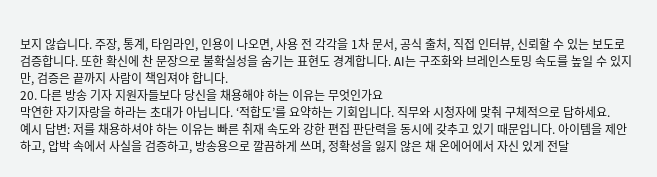보지 않습니다. 주장, 통계, 타임라인, 인용이 나오면, 사용 전 각각을 1차 문서, 공식 출처, 직접 인터뷰, 신뢰할 수 있는 보도로 검증합니다. 또한 확신에 찬 문장으로 불확실성을 숨기는 표현도 경계합니다. AI는 구조화와 브레인스토밍 속도를 높일 수 있지만, 검증은 끝까지 사람이 책임져야 합니다.
20. 다른 방송 기자 지원자들보다 당신을 채용해야 하는 이유는 무엇인가요
막연한 자기자랑을 하라는 초대가 아닙니다. ‘적합도’를 요약하는 기회입니다. 직무와 시청자에 맞춰 구체적으로 답하세요.
예시 답변: 저를 채용하셔야 하는 이유는 빠른 취재 속도와 강한 편집 판단력을 동시에 갖추고 있기 때문입니다. 아이템을 제안하고, 압박 속에서 사실을 검증하고, 방송용으로 깔끔하게 쓰며, 정확성을 잃지 않은 채 온에어에서 자신 있게 전달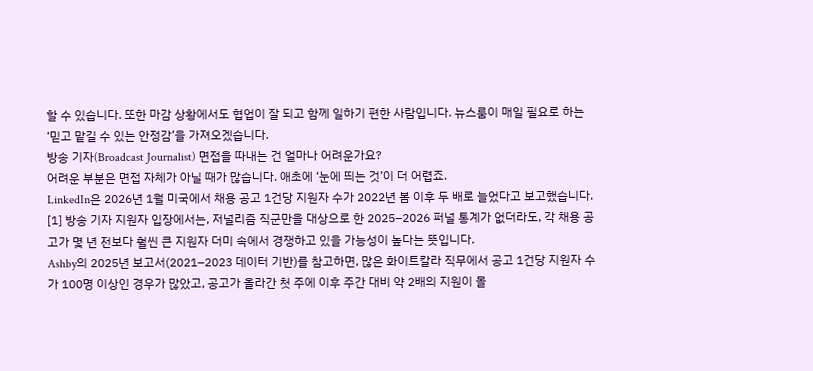할 수 있습니다. 또한 마감 상황에서도 협업이 잘 되고 함께 일하기 편한 사람입니다. 뉴스룸이 매일 필요로 하는 ‘믿고 맡길 수 있는 안정감’을 가져오겠습니다.
방송 기자(Broadcast Journalist) 면접을 따내는 건 얼마나 어려운가요?
어려운 부분은 면접 자체가 아닐 때가 많습니다. 애초에 ‘눈에 띄는 것’이 더 어렵죠.
LinkedIn은 2026년 1월 미국에서 채용 공고 1건당 지원자 수가 2022년 봄 이후 두 배로 늘었다고 보고했습니다. [1] 방송 기자 지원자 입장에서는, 저널리즘 직군만을 대상으로 한 2025–2026 퍼널 통계가 없더라도, 각 채용 공고가 몇 년 전보다 훨씬 큰 지원자 더미 속에서 경쟁하고 있을 가능성이 높다는 뜻입니다.
Ashby의 2025년 보고서(2021–2023 데이터 기반)를 참고하면, 많은 화이트칼라 직무에서 공고 1건당 지원자 수가 100명 이상인 경우가 많았고, 공고가 올라간 첫 주에 이후 주간 대비 약 2배의 지원이 몰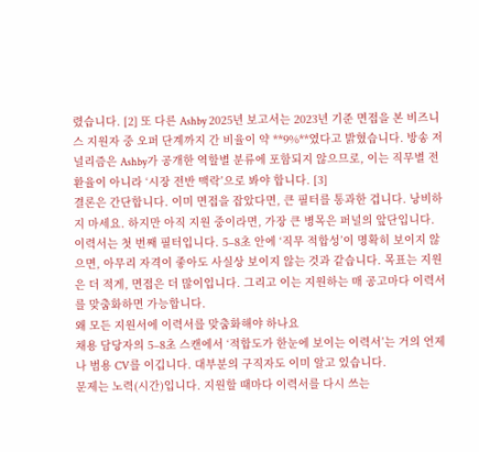렸습니다. [2] 또 다른 Ashby 2025년 보고서는 2023년 기준 면접을 본 비즈니스 지원자 중 오퍼 단계까지 간 비율이 약 **9%**였다고 밝혔습니다. 방송 저널리즘은 Ashby가 공개한 역할별 분류에 포함되지 않으므로, 이는 직무별 전환율이 아니라 ‘시장 전반 맥락’으로 봐야 합니다. [3]
결론은 간단합니다. 이미 면접을 잡았다면, 큰 필터를 통과한 겁니다. 낭비하지 마세요. 하지만 아직 지원 중이라면, 가장 큰 병목은 퍼널의 앞단입니다. 이력서는 첫 번째 필터입니다. 5–8초 안에 ‘직무 적합성’이 명확히 보이지 않으면, 아무리 자격이 좋아도 사실상 보이지 않는 것과 같습니다. 목표는 지원은 더 적게, 면접은 더 많이입니다. 그리고 이는 지원하는 매 공고마다 이력서를 맞춤화하면 가능합니다.
왜 모든 지원서에 이력서를 맞춤화해야 하나요
채용 담당자의 5–8초 스캔에서 ‘적합도가 한눈에 보이는 이력서’는 거의 언제나 범용 CV를 이깁니다. 대부분의 구직자도 이미 알고 있습니다.
문제는 노력(시간)입니다. 지원할 때마다 이력서를 다시 쓰는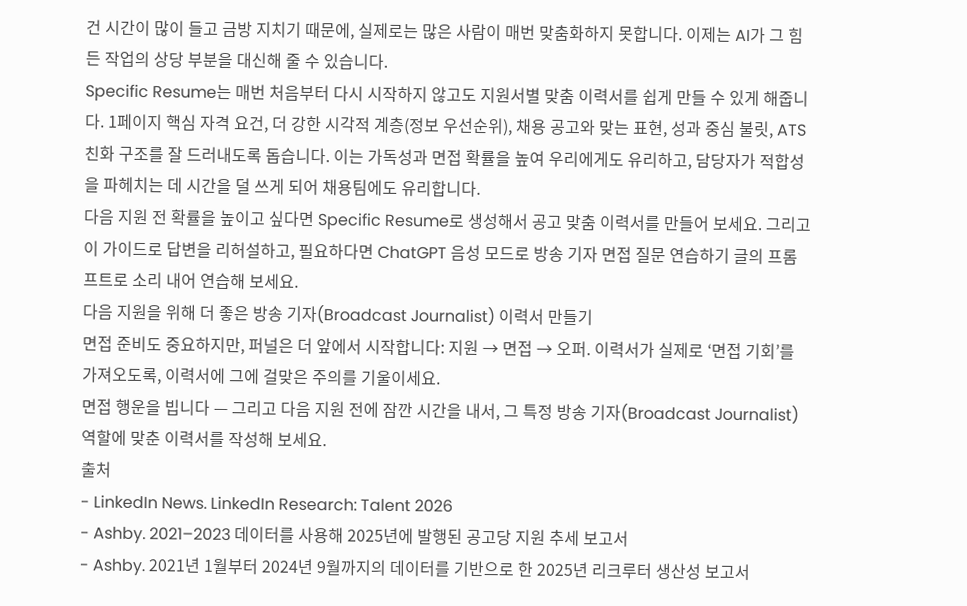건 시간이 많이 들고 금방 지치기 때문에, 실제로는 많은 사람이 매번 맞춤화하지 못합니다. 이제는 AI가 그 힘든 작업의 상당 부분을 대신해 줄 수 있습니다.
Specific Resume는 매번 처음부터 다시 시작하지 않고도 지원서별 맞춤 이력서를 쉽게 만들 수 있게 해줍니다. 1페이지 핵심 자격 요건, 더 강한 시각적 계층(정보 우선순위), 채용 공고와 맞는 표현, 성과 중심 불릿, ATS 친화 구조를 잘 드러내도록 돕습니다. 이는 가독성과 면접 확률을 높여 우리에게도 유리하고, 담당자가 적합성을 파헤치는 데 시간을 덜 쓰게 되어 채용팀에도 유리합니다.
다음 지원 전 확률을 높이고 싶다면 Specific Resume로 생성해서 공고 맞춤 이력서를 만들어 보세요. 그리고 이 가이드로 답변을 리허설하고, 필요하다면 ChatGPT 음성 모드로 방송 기자 면접 질문 연습하기 글의 프롬프트로 소리 내어 연습해 보세요.
다음 지원을 위해 더 좋은 방송 기자(Broadcast Journalist) 이력서 만들기
면접 준비도 중요하지만, 퍼널은 더 앞에서 시작합니다: 지원 → 면접 → 오퍼. 이력서가 실제로 ‘면접 기회’를 가져오도록, 이력서에 그에 걸맞은 주의를 기울이세요.
면접 행운을 빕니다 — 그리고 다음 지원 전에 잠깐 시간을 내서, 그 특정 방송 기자(Broadcast Journalist) 역할에 맞춘 이력서를 작성해 보세요.
출처
- LinkedIn News. LinkedIn Research: Talent 2026
- Ashby. 2021–2023 데이터를 사용해 2025년에 발행된 공고당 지원 추세 보고서
- Ashby. 2021년 1월부터 2024년 9월까지의 데이터를 기반으로 한 2025년 리크루터 생산성 보고서